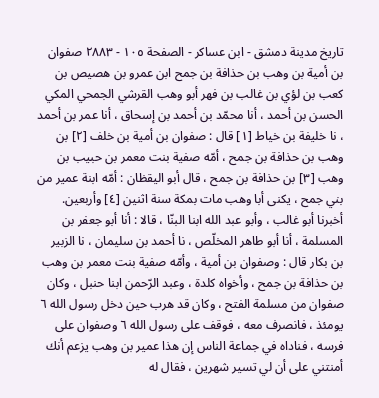تاريخ مدينة دمشق - ابن عساكر - الصفحة ١٠٥ - ٢٨٨٣ صفوان بن أمية بن وهب بن حذافة بن جمح ابن عمرو بن هصيص بن كعب بن لؤي بن غالب بن فهر أبو وهب القرشي الجمحي المكي
الحسن بن أحمد ، أنا محمّد بن أحمد بن إسحاق ، أنا عمر بن أحمد ، نا خليفة بن خياط [١] قال : صفوان بن أمية بن خلف [٢] بن وهب بن حذافة بن جمح ، أمّه صفية بنت معمر بن حبيب بن وهب [٣] بن حذافة بن جمح ، قال أبو اليقظان : أمّه ابنة عمير من بني جمح ، يكنى أبا وهب مات بمكة سنة اثنين [٤] وأربعين.
أخبرنا أبو غالب ، وأبو عبد الله ابنا البنّا ، قالا : أنا أبو جعفر بن المسلمة ، أنا أبو طاهر المخلّص ، نا أحمد بن سليمان ، نا الزبير بن بكار قال : وصفوان بن أمية ، وأمّه صفية بنت معمر بن وهب بن حذافة بن جمح ، وأخواه كلدة ، وعبد الرّحمن ابنا حنبل ، وكان صفوان من مسلمة الفتح ، وكان قد هرب حين دخل رسول الله ٦ يومئذ ، فانصرف معه ، فوقف على رسول الله ٦ وصفوان على فرسه ، فناداه في جماعة الناس إن هذا عمير بن وهب يزعم أنك أمنتني على أن لي تسير شهرين ، فقال له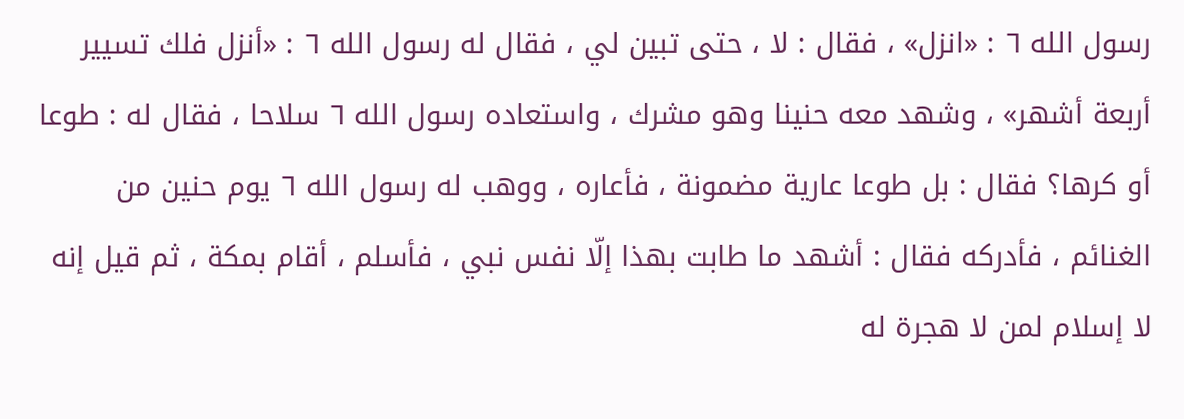رسول الله ٦ : «انزل» ، فقال : لا ، حتى تبين لي ، فقال له رسول الله ٦ : «أنزل فلك تسيير أربعة أشهر» ، وشهد معه حنينا وهو مشرك ، واستعاده رسول الله ٦ سلاحا ، فقال له : طوعا أو كرها؟ فقال : بل طوعا عارية مضمونة ، فأعاره ، ووهب له رسول الله ٦ يوم حنين من الغنائم ، فأدركه فقال : أشهد ما طابت بهذا إلّا نفس نبي ، فأسلم ، أقام بمكة ، ثم قيل إنه لا إسلام لمن لا هجرة له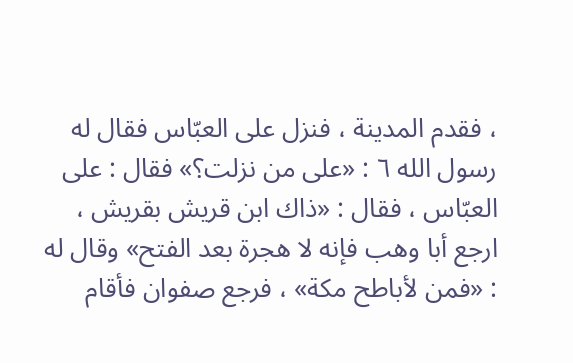، فقدم المدينة ، فنزل على العبّاس فقال له رسول الله ٦ : «على من نزلت؟» فقال : على العبّاس ، فقال : «ذاك ابن قريش بقريش ، ارجع أبا وهب فإنه لا هجرة بعد الفتح» وقال له : «فمن لأباطح مكة» ، فرجع صفوان فأقام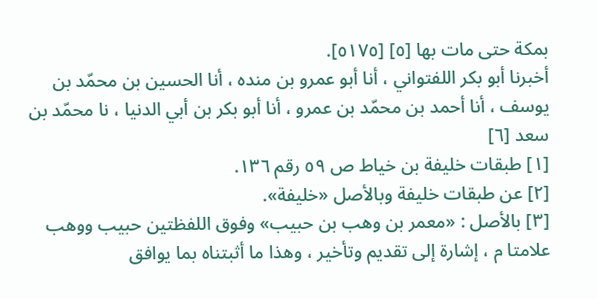بمكة حتى مات بها [٥] [٥١٧٥].
أخبرنا أبو بكر اللفتواني ، أنا أبو عمرو بن منده ، أنا الحسين بن محمّد بن يوسف ، أنا أحمد بن محمّد بن عمرو ، أنا أبو بكر بن أبي الدنيا ، نا محمّد بن سعد [٦]
[١] طبقات خليفة بن خياط ص ٥٩ رقم ١٣٦.
[٢] عن طبقات خليفة وبالأصل «خليفة».
[٣] بالأصل : «معمر بن وهب بن حبيب» وفوق اللفظتين حبيب ووهب علامتا م ، إشارة إلى تقديم وتأخير ، وهذا ما أثبتناه بما يوافق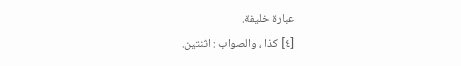عبارة خليفة.
[٤] كذا ، والصواب : اثنتين.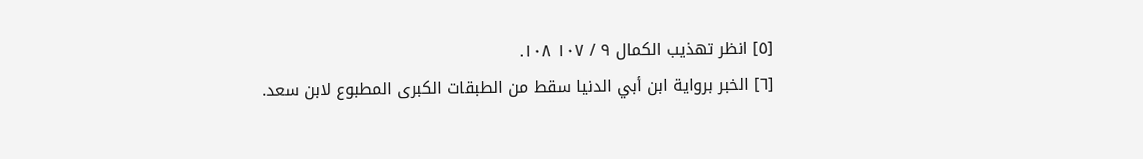[٥] انظر تهذيب الكمال ٩ / ١٠٧ ١٠٨.
[٦] الخبر برواية ابن أبي الدنيا سقط من الطبقات الكبرى المطبوع لابن سعد.